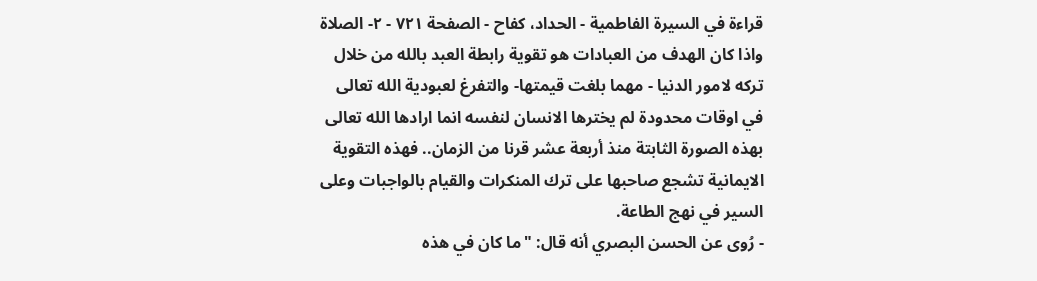قراءة في السيرة الفاطمية - الحداد، كفاح - الصفحة ٧٢١ - ٢- الصلاة
واذا كان الهدف من العبادات هو تقوية رابطة العبد بالله من خلال تركه لامور الدنيا - مهما بلغت قيمتها- والتفرغ لعبودية الله تعالى في اوقات محدودة لم يخترها الانسان لنفسه انما ارادها الله تعالى بهذه الصورة الثابتة منذ أربعة عشر قرنا من الزمان.. فهذه التقوية الايمانية تشجع صاحبها على ترك المنكرات والقيام بالواجبات وعلى السير في نهج الطاعة.
- رُوى عن الحسن البصري أنه قال: "ما كان في هذه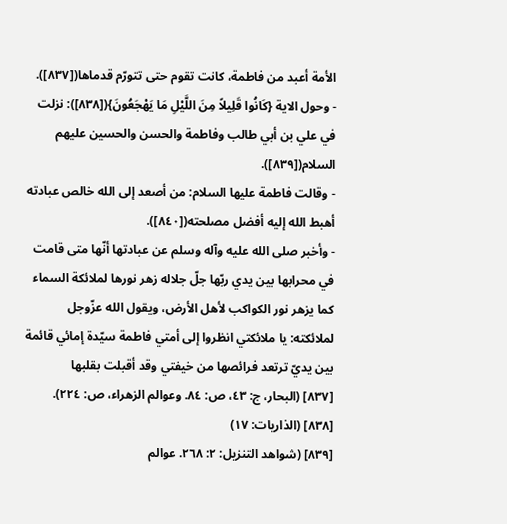الأمة أعبد من فاطمة، كانت تقوم حتى تتورّم قدماها([٨٣٧]).
- وحول الاية {كَانُوا قَلِيلاً مِنَ اللَّيْلِ مَا يَهْجَعُونَ}([٨٣٨]): نزلت في علي بن أبي طالب وفاطمة والحسن والحسين عليهم السلام([٨٣٩]).
- وقالت فاطمة عليها السلام: من أصعد إلى الله خالص عبادته أهبط الله إليه أفضل مصلحته([٨٤٠]).
- وأخبر صلى الله عليه وآله وسلم عن عبادتها أنّها متى قامت في محرابها بين يدي ربّها جلّ جلاله زهر نورها لملائكة السماء كما يزهر نور الكواكب لأهل الأرض، ويقول الله عزّوجل لملائكته: يا ملائكتي انظروا إلى أمتي فاطمة سيّدة إمائي قائمة بين يديّ ترتعد فرائصها من خيفتي وقد أقبلت بقلبها
[٨٣٧] (البحار، ج: ٤٣، ص: ٨٤. وعوالم الزهراء، ص: ٢٢٤).
[٨٣٨] (الذاريات: ١٧)
[٨٣٩] (شواهد التنزيل: ٢: ٢٦٨. عوالم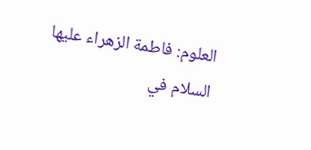العلوم: فاطمة الزهراء عليها السلام في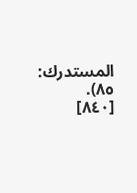المستدرك: ٨٥).
[٨٤٠]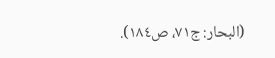(البحار: ج٧١، ص١٨٤).